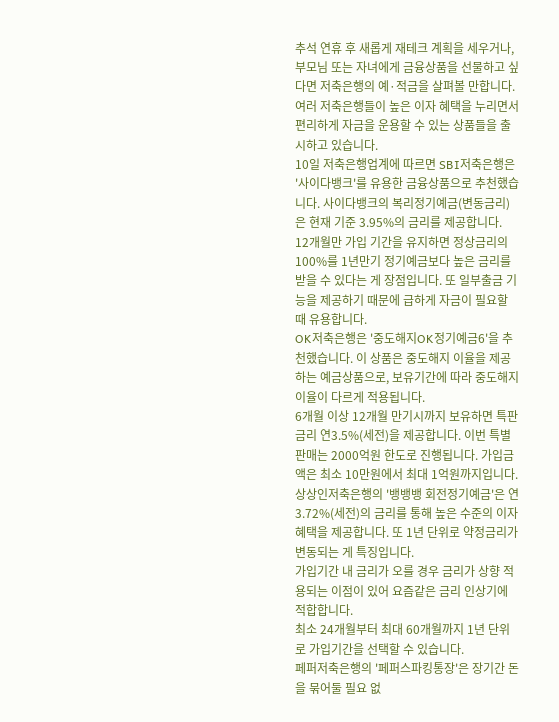추석 연휴 후 새롭게 재테크 계획을 세우거나, 부모님 또는 자녀에게 금융상품을 선물하고 싶다면 저축은행의 예·적금을 살펴볼 만합니다. 여러 저축은행들이 높은 이자 혜택을 누리면서 편리하게 자금을 운용할 수 있는 상품들을 출시하고 있습니다.
10일 저축은행업계에 따르면 SBI저축은행은 '사이다뱅크'를 유용한 금융상품으로 추천했습니다. 사이다뱅크의 복리정기예금(변동금리)은 현재 기준 3.95%의 금리를 제공합니다.
12개월만 가입 기간을 유지하면 정상금리의 100%를 1년만기 정기예금보다 높은 금리를 받을 수 있다는 게 장점입니다. 또 일부출금 기능을 제공하기 때문에 급하게 자금이 필요할 때 유용합니다.
OK저축은행은 '중도해지OK정기예금6'을 추천했습니다. 이 상품은 중도해지 이율을 제공하는 예금상품으로, 보유기간에 따라 중도해지 이율이 다르게 적용됩니다.
6개월 이상 12개월 만기시까지 보유하면 특판금리 연3.5%(세전)을 제공합니다. 이번 특별판매는 2000억원 한도로 진행됩니다. 가입금액은 최소 10만원에서 최대 1억원까지입니다.
상상인저축은행의 '뱅뱅뱅 회전정기예금'은 연 3.72%(세전)의 금리를 통해 높은 수준의 이자 혜택을 제공합니다. 또 1년 단위로 약정금리가 변동되는 게 특징입니다.
가입기간 내 금리가 오를 경우 금리가 상향 적용되는 이점이 있어 요즘같은 금리 인상기에 적합합니다.
최소 24개월부터 최대 60개월까지 1년 단위로 가입기간을 선택할 수 있습니다.
페퍼저축은행의 '페퍼스파킹통장'은 장기간 돈을 묶어둘 필요 없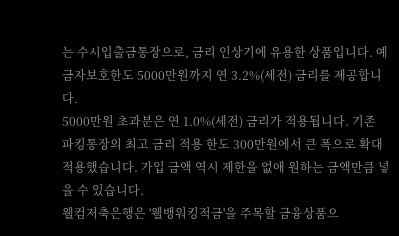는 수시입출금통장으로, 금리 인상기에 유용한 상품입니다. 예금자보호한도 5000만원까지 연 3.2%(세전) 금리를 제공합니다.
5000만원 초과분은 연 1.0%(세전) 금리가 적용됩니다. 기존 파킹통장의 최고 금리 적용 한도 300만원에서 큰 폭으로 확대 적용했습니다. 가입 금액 역시 제한을 없애 원하는 금액만큼 넣을 수 있습니다.
웰컴저축은행은 '웰뱅워킹적금'을 주목할 금융상품으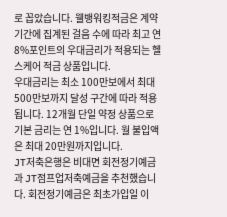로 꼽았습니다. 웰뱅워킹적금은 계약기간에 집계된 걸음 수에 따라 최고 연 8%포인트의 우대금리가 적용되는 헬스케어 적금 상품입니다.
우대금리는 최소 100만보에서 최대 500만보까지 달성 구간에 따라 적용됩니다. 12개월 단일 약정 상품으로 기본 금리는 연 1%입니다. 월 불입액은 최대 20만원까지입니다.
JT저축은행은 비대면 회전정기예금과 JT점프업저축예금을 추천했습니다. 회전정기예금은 최초가입일 이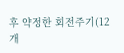후 약정한 회전주기(12개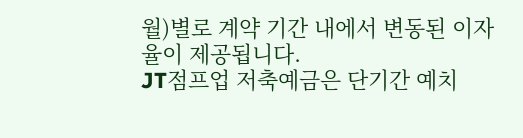월)별로 계약 기간 내에서 변동된 이자율이 제공됩니다.
JT점프업 저축예금은 단기간 예치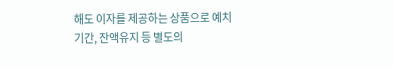해도 이자를 제공하는 상품으로 예치기간, 잔액유지 등 별도의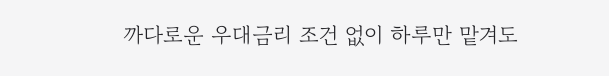까다로운 우대금리 조건 없이 하루만 맡겨도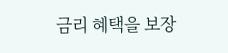금리 혜택을 보장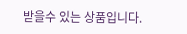받을수 있는 상품입니다.